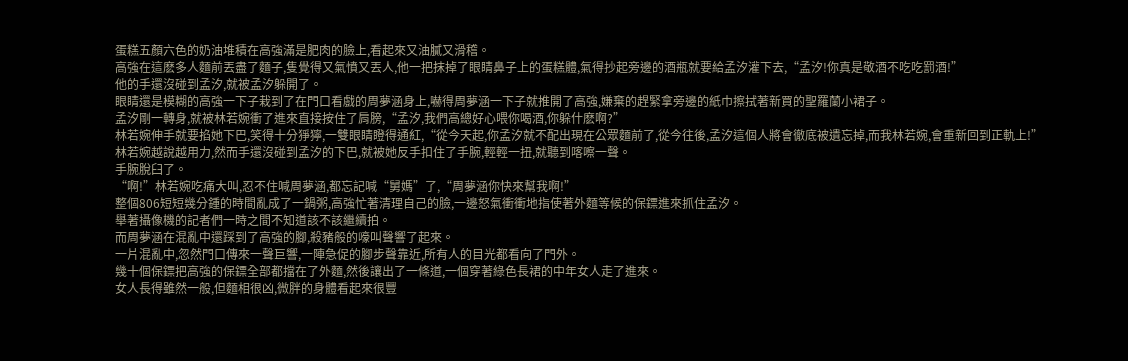蛋糕五顏六色的奶油堆積在高強滿是肥肉的臉上,看起來又油膩又滑稽。
高強在這麽多人麵前丟盡了麵子,隻覺得又氣憤又丟人,他一把抹掉了眼睛鼻子上的蛋糕體,氣得抄起旁邊的酒瓶就要給孟汐灌下去,“孟汐!你真是敬酒不吃吃罰酒!”
他的手還沒碰到孟汐,就被孟汐躲開了。
眼睛還是模糊的高強一下子栽到了在門口看戲的周夢涵身上,嚇得周夢涵一下子就推開了高強,嫌棄的趕緊拿旁邊的紙巾擦拭著新買的聖羅蘭小裙子。
孟汐剛一轉身,就被林若婉衝了進來直接按住了肩膀,“孟汐,我們高總好心喂你喝酒,你躲什麽啊?”
林若婉伸手就要掐她下巴,笑得十分猙獰,一雙眼睛瞪得通紅,“從今天起,你孟汐就不配出現在公眾麵前了,從今往後,孟汐這個人將會徹底被遺忘掉,而我林若婉,會重新回到正軌上!”
林若婉越說越用力,然而手還沒碰到孟汐的下巴,就被她反手扣住了手腕,輕輕一扭,就聽到喀嚓一聲。
手腕脫臼了。
“啊!”林若婉吃痛大叫,忍不住喊周夢涵,都忘記喊“舅媽”了,“周夢涵你快來幫我啊!”
整個806短短幾分鍾的時間亂成了一鍋粥,高強忙著清理自己的臉,一邊怒氣衝衝地指使著外麵等候的保鏢進來抓住孟汐。
舉著攝像機的記者們一時之間不知道該不該繼續拍。
而周夢涵在混亂中還踩到了高強的腳,殺豬般的嚎叫聲響了起來。
一片混亂中,忽然門口傳來一聲巨響,一陣急促的腳步聲靠近,所有人的目光都看向了門外。
幾十個保鏢把高強的保鏢全部都擋在了外麵,然後讓出了一條道,一個穿著綠色長裙的中年女人走了進來。
女人長得雖然一般,但麵相很凶,微胖的身體看起來很豐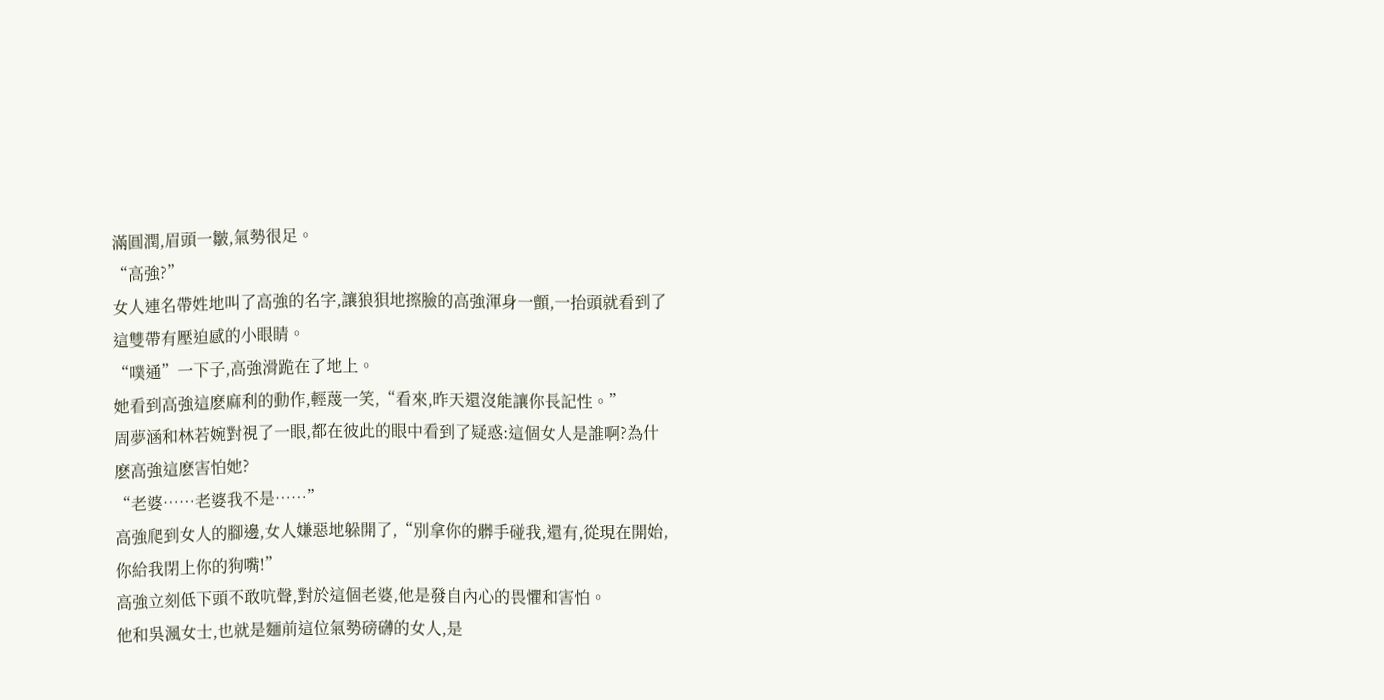滿圓潤,眉頭一皺,氣勢很足。
“高強?”
女人連名帶姓地叫了高強的名字,讓狼狽地擦臉的高強渾身一顫,一抬頭就看到了這雙帶有壓迫感的小眼睛。
“噗通”一下子,高強滑跪在了地上。
她看到高強這麽麻利的動作,輕蔑一笑,“看來,昨天還沒能讓你長記性。”
周夢涵和林若婉對視了一眼,都在彼此的眼中看到了疑惑:這個女人是誰啊?為什麽高強這麽害怕她?
“老婆……老婆我不是……”
高強爬到女人的腳邊,女人嫌惡地躲開了,“別拿你的髒手碰我,還有,從現在開始,你給我閉上你的狗嘴!”
高強立刻低下頭不敢吭聲,對於這個老婆,他是發自內心的畏懼和害怕。
他和吳渢女士,也就是麵前這位氣勢磅礴的女人,是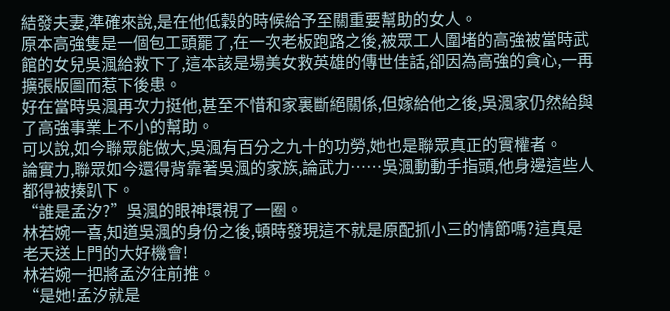結發夫妻,準確來說,是在他低穀的時候給予至關重要幫助的女人。
原本高強隻是一個包工頭罷了,在一次老板跑路之後,被眾工人圍堵的高強被當時武館的女兒吳渢給救下了,這本該是場美女救英雄的傳世佳話,卻因為高強的貪心,一再擴張版圖而惹下後患。
好在當時吳渢再次力挺他,甚至不惜和家裏斷絕關係,但嫁給他之後,吳渢家仍然給與了高強事業上不小的幫助。
可以說,如今聯眾能做大,吳渢有百分之九十的功勞,她也是聯眾真正的實權者。
論實力,聯眾如今還得背靠著吳渢的家族,論武力……吳渢動動手指頭,他身邊這些人都得被揍趴下。
“誰是孟汐?”吳渢的眼神環視了一圈。
林若婉一喜,知道吳渢的身份之後,頓時發現這不就是原配抓小三的情節嗎?這真是老天送上門的大好機會!
林若婉一把將孟汐往前推。
“是她!孟汐就是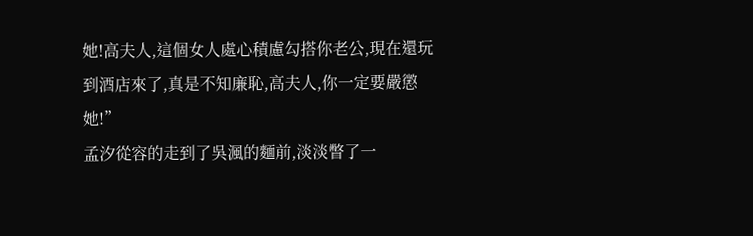她!高夫人,這個女人處心積慮勾搭你老公,現在還玩到酒店來了,真是不知廉恥,高夫人,你一定要嚴懲她!”
孟汐從容的走到了吳渢的麵前,淡淡瞥了一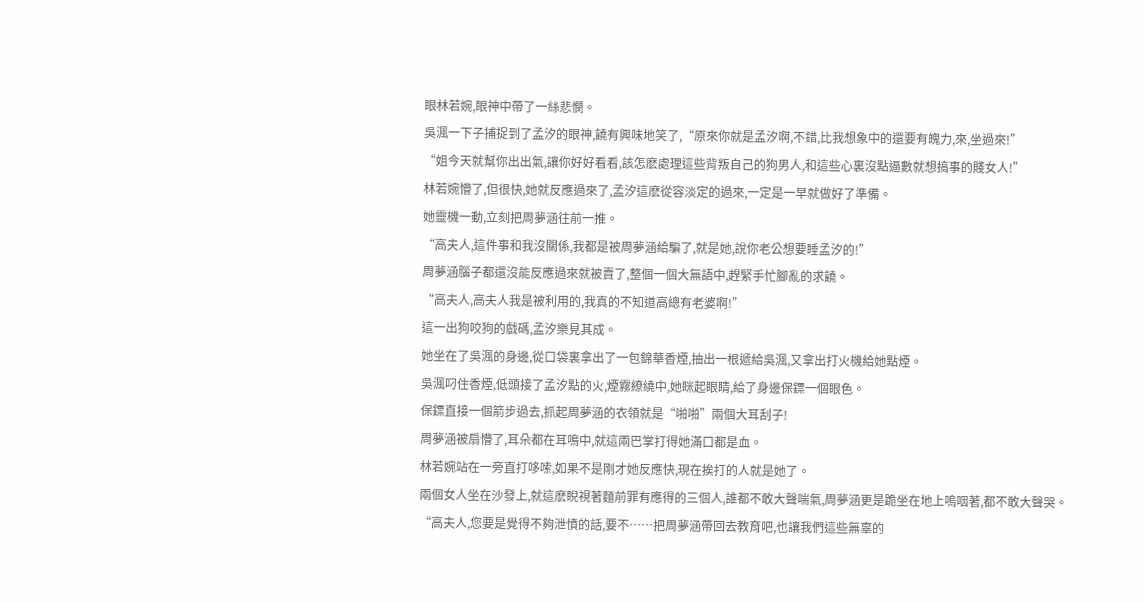眼林若婉,眼神中帶了一絲悲憫。
吳渢一下子捕捉到了孟汐的眼神,饒有興味地笑了,“原來你就是孟汐啊,不錯,比我想象中的還要有魄力,來,坐過來!”
“姐今天就幫你出出氣,讓你好好看看,該怎麽處理這些背叛自己的狗男人,和這些心裏沒點逼數就想搞事的賤女人!”
林若婉懵了,但很快,她就反應過來了,孟汐這麽從容淡定的過來,一定是一早就做好了準備。
她靈機一動,立刻把周夢涵往前一推。
“高夫人,這件事和我沒關係,我都是被周夢涵給騙了,就是她,說你老公想要睡孟汐的!”
周夢涵腦子都還沒能反應過來就被賣了,整個一個大無語中,趕緊手忙腳亂的求饒。
“高夫人,高夫人我是被利用的,我真的不知道高總有老婆啊!”
這一出狗咬狗的戲碼,孟汐樂見其成。
她坐在了吳渢的身邊,從口袋裏拿出了一包錦華香煙,抽出一根遞給吳渢,又拿出打火機給她點煙。
吳渢叼住香煙,低頭接了孟汐點的火,煙霧繚繞中,她眯起眼睛,給了身邊保鏢一個眼色。
保鏢直接一個箭步過去,抓起周夢涵的衣領就是“啪啪”兩個大耳刮子!
周夢涵被扇懵了,耳朵都在耳鳴中,就這兩巴掌打得她滿口都是血。
林若婉站在一旁直打哆嗦,如果不是剛才她反應快,現在挨打的人就是她了。
兩個女人坐在沙發上,就這麽睨視著麵前罪有應得的三個人,誰都不敢大聲喘氣,周夢涵更是跪坐在地上嗚咽著,都不敢大聲哭。
“高夫人,您要是覺得不夠泄憤的話,要不……把周夢涵帶回去教育吧,也讓我們這些無辜的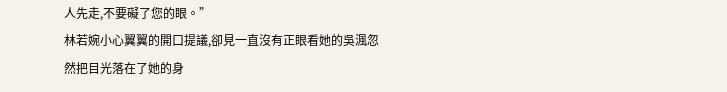人先走,不要礙了您的眼。”
林若婉小心翼翼的開口提議,卻見一直沒有正眼看她的吳渢忽然把目光落在了她的身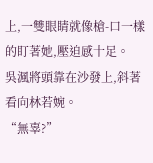上,一雙眼睛就像槍-口一樣的盯著她,壓迫感十足。
吳渢將頭靠在沙發上,斜著看向林若婉。
“無辜?”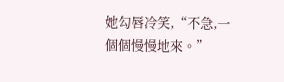她勾唇冷笑,“不急,一個個慢慢地來。”